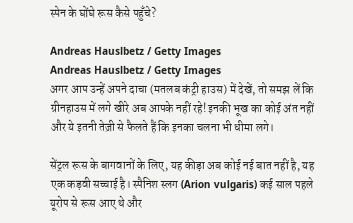स्पेन के घोंघे रूस कैसे पहुँचे?

Andreas Hauslbetz / Getty Images
Andreas Hauslbetz / Getty Images
अगर आप उन्हें अपने दाचा (मतलब कंट्री हाउस) में देखें, तो समझ लें कि ग्रीनहाउस में लगे खीरे अब आपके नहीं रहे! इनकी भूख का कोई अंत नहीं और ये इतनी तेज़ी से फैलते हैं कि इनका चलना भी धीमा लगे।

सेंट्रल रूस के बागवानों के लिए, यह कीड़ा अब कोई नई बात नहीं है, यह एक कड़वी सच्चाई है। स्पैनिश स्लग (Arion vulgaris) कई साल पहले यूरोप से रूस आए थे और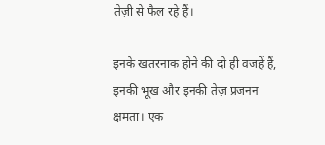तेज़ी से फैल रहे हैं।

इनके खतरनाक होने की दो ही वजहें हैं, इनकी भूख और इनकी तेज़ प्रजनन क्षमता। एक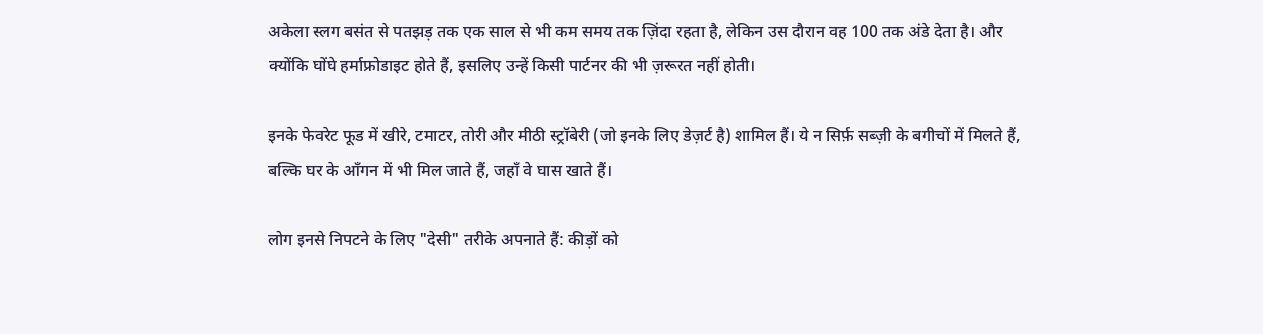अकेला स्लग बसंत से पतझड़ तक एक साल से भी कम समय तक ज़िंदा रहता है, लेकिन उस दौरान वह 100 तक अंडे देता है। और क्योंकि घोंघे हर्माफ्रोडाइट होते हैं, इसलिए उन्हें किसी पार्टनर की भी ज़रूरत नहीं होती।

इनके फेवरेट फूड में खीरे, टमाटर, तोरी और मीठी स्ट्रॉबेरी (जो इनके लिए डेज़र्ट है) शामिल हैं। ये न सिर्फ़ सब्ज़ी के बगीचों में मिलते हैं, बल्कि घर के आँगन में भी मिल जाते हैं, जहाँ वे घास खाते हैं।

लोग इनसे निपटने के लिए "देसी" तरीके अपनाते हैं: कीड़ों को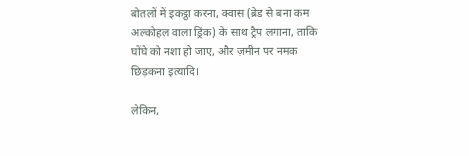बोतलों में इकट्ठा करना, क्वास (ब्रेड से बना कम अल्कोहल वाला ड्रिंक) के साथ ट्रैप लगाना, ताकि घोंघे को नशा हो जाए, और ज़मीन पर नमक छिड़कना इत्यादि।

लेकिन,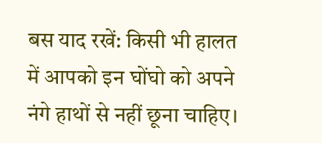बस याद रखें: किसी भी हालत में आपको इन घोंघो को अपने नंगे हाथों से नहीं छूना चाहिए।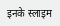इनके स्लाइम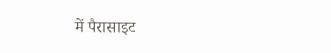में पैरासाइट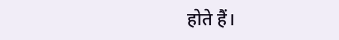होते हैं।